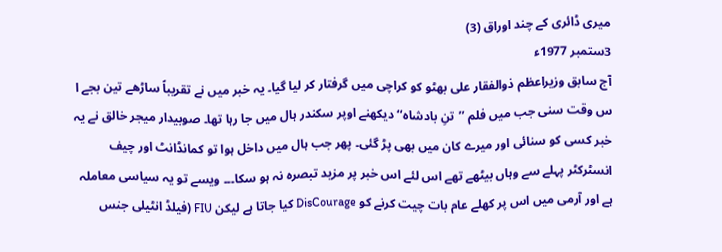میری ڈائری کے چند اوراق (3)
3ستمبر 1977ء
آج سابق وزیراعظم ذوالفقار علی بھٹو کو کراچی میں گرفتار کر لیا گیا۔ یہ خبر میں نے تقریباً ساڑھے تین بجے ا س وقت سنی جب میں فلم ’’تنِ بادشاہ‘‘ دیکھنے اوپر سکندر ہال میں جا رہا تھا۔ صوبیدار میجر خالق نے یہ خبر کسی کو سنائی اور میرے کان میں بھی پڑ گئی۔ پھر جب ہال میں داخل ہوا تو کمانڈانٹ اور چیف انسٹرکٹر پہلے سے وہاں بیٹھے تھے اس لئے اس خبر پر مزید تبصرہ نہ ہو سکا۔۔۔ ویسے تو یہ سیاسی معاملہ ہے اور آرمی میں اس پر کھلے عام بات چیت کرنے کو DisCourage کیا جاتا ہے لیکن FIU (فیلڈ انٹیلی جنس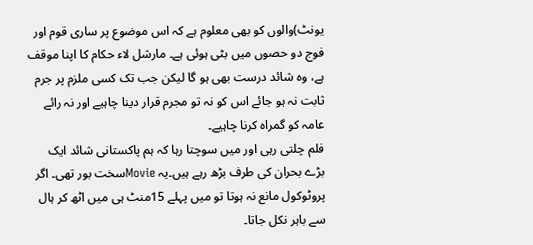یونٹ)والوں کو بھی معلوم ہے کہ اس موضوع پر ساری قوم اور فوج دو حصوں میں بٹی ہوئی ہے۔ مارشل لاء حکام کا اپنا موقف ہے، وہ شائد درست بھی ہو گا لیکن جب تک کسی ملزم پر جرم ثابت نہ ہو جائے اس کو نہ تو مجرم قرار دینا چاہیے اور نہ رائے عامہ کو گمراہ کرنا چاہیے۔
فلم چلتی رہی اور میں سوچتا رہا کہ ہم پاکستانی شائد ایک بڑے بحران کی طرف بڑھ رہے ہیں۔یہ Movieسخت بور تھی۔ اگر پروٹوکول مانع نہ ہوتا تو میں پہلے 15منٹ ہی میں اٹھ کر ہال سے باہر نکل جاتا۔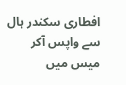افطاری سکندر ہال سے واپس آکر میس میں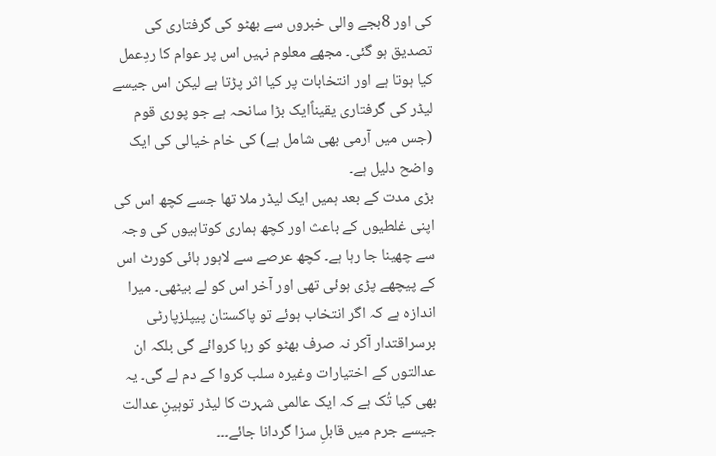کی اور 8بجے والی خبروں سے بھٹو کی گرفتاری کی تصدیق ہو گئی۔ مجھے معلوم نہیں اس پر عوام کا ردِعمل کیا ہوتا ہے اور انتخابات پر کیا اثر پڑتا ہے لیکن اس جیسے لیڈر کی گرفتاری یقیناًایک بڑا سانحہ ہے جو پوری قوم (جس میں آرمی بھی شامل ہے) کی خام خیالی کی ایک واضح دلیل ہے۔
بڑی مدت کے بعد ہمیں ایک لیڈر ملا تھا جسے کچھ اس کی اپنی غلطیوں کے باعث اور کچھ ہماری کوتاہیوں کی وجہ سے چھینا جا رہا ہے۔ کچھ عرصے سے لاہور ہائی کورٹ اس کے پیچھے پڑی ہوئی تھی اور آخر اس کو لے بیٹھی۔ میرا اندازہ ہے کہ اگر انتخاب ہوئے تو پاکستان پیپلزپارٹی برسراقتدار آکر نہ صرف بھٹو کو رہا کروائے گی بلکہ ان عدالتوں کے اختیارات وغیرہ سلب کروا کے دم لے گی۔ یہ بھی کیا تُک ہے کہ ایک عالمی شہرت کا لیڈر توہینِ عدالت جیسے جرم میں قابلِ سزا گردانا جائے۔۔۔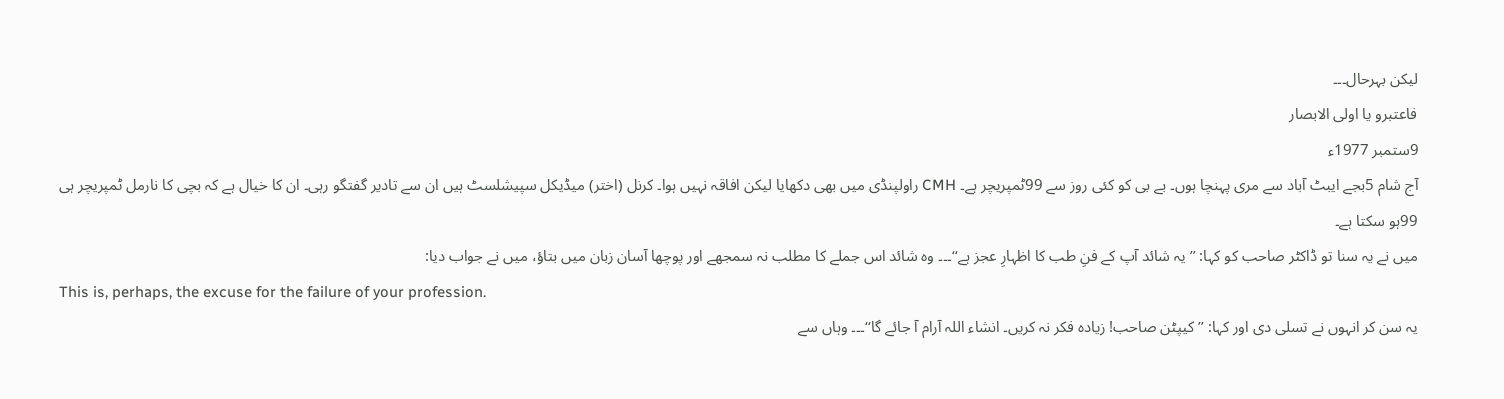لیکن بہرحال۔۔۔
فاعتبرو یا اولی الابصار
9ستمبر 1977ء
آج شام 5بجے ایبٹ آباد سے مری پہنچا ہوں۔ بے بی کو کئی روز سے 99ٹمپریچر ہے۔ CMH راولپنڈی میں بھی دکھایا لیکن افاقہ نہیں ہوا۔ کرنل (اختر) میڈیکل سپیشلسٹ ہیں ان سے تادیر گفتگو رہی۔ ان کا خیال ہے کہ بچی کا نارمل ٹمپریچر ہی 99ہو سکتا ہے۔
میں نے یہ سنا تو ڈاکٹر صاحب کو کہا: ’’یہ شائد آپ کے فنِ طب کا اظہارِ عجز ہے‘‘۔۔۔ وہ شائد اس جملے کا مطلب نہ سمجھے اور پوچھا آسان زبان میں بتاؤ، میں نے جواب دیا:
This is, perhaps, the excuse for the failure of your profession.
یہ سن کر انہوں نے تسلی دی اور کہا: ’’کیپٹن صاحب! زیادہ فکر نہ کریں۔ انشاء اللہ آرام آ جائے گا‘‘۔۔۔ وہاں سے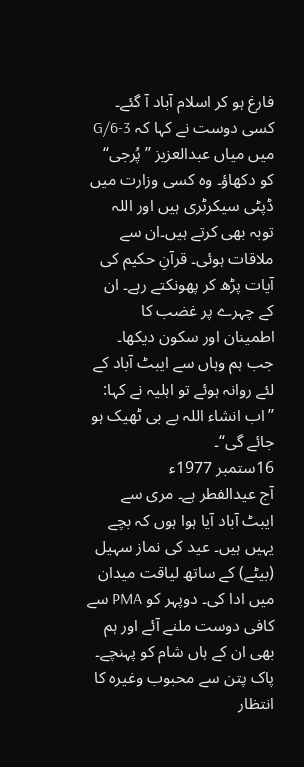فارغ ہو کر اسلام آباد آ گئے۔ کسی دوست نے کہا کہ G/6-3 میں میاں عبدالعزیز ’’پُرجی‘‘ کو دکھاؤ۔ وہ کسی وزارت میں ڈپٹی سیکرٹری ہیں اور اللہ توبہ بھی کرتے ہیں۔ان سے ملاقات ہوئی۔ قرآنِ حکیم کی آیات پڑھ کر پھونکتے رہے۔ ان کے چہرے پر غضب کا اطمینان اور سکون دیکھا۔ جب ہم وہاں سے ایبٹ آباد کے لئے روانہ ہوئے تو اہلیہ نے کہا: ’’اب انشاء اللہ بے بی ٹھیک ہو جائے گی‘‘۔
16ستمبر 1977ء
آج عیدالفطر ہے۔ مری سے ایبٹ آباد آیا ہوا ہوں کہ بچے یہیں ہیں۔ عید کی نماز سہیل (بیٹے) کے ساتھ لیاقت میدان میں ادا کی۔ دوپہر کو PMA سے کافی دوست ملنے آئے اور ہم بھی ان کے ہاں شام کو پہنچے۔
پاک پتن سے محبوب وغیرہ کا انتظار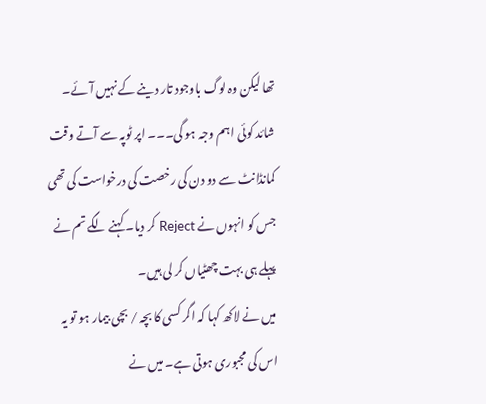تھا لیکن وہ لوگ باوجود تار دینے کے نہیں آئے۔ شائد کوئی اہم وجہ ہو گی۔۔۔ اپر ٹوپہ سے آتے وقت کمانڈانٹ سے دو دن کی رخصت کی درخواست کی تھی جس کو انہوں نے Reject کر دیا۔ کہنے لگے تم نے پہلے ہی بہت چھٹیاں کر لی ہیں۔
میں نے لاکھ کہا کہ اگر کسی کا بچہ / بچی بیمار ہو تو یہ اس کی مجبوری ہوتی ہے۔ میں نے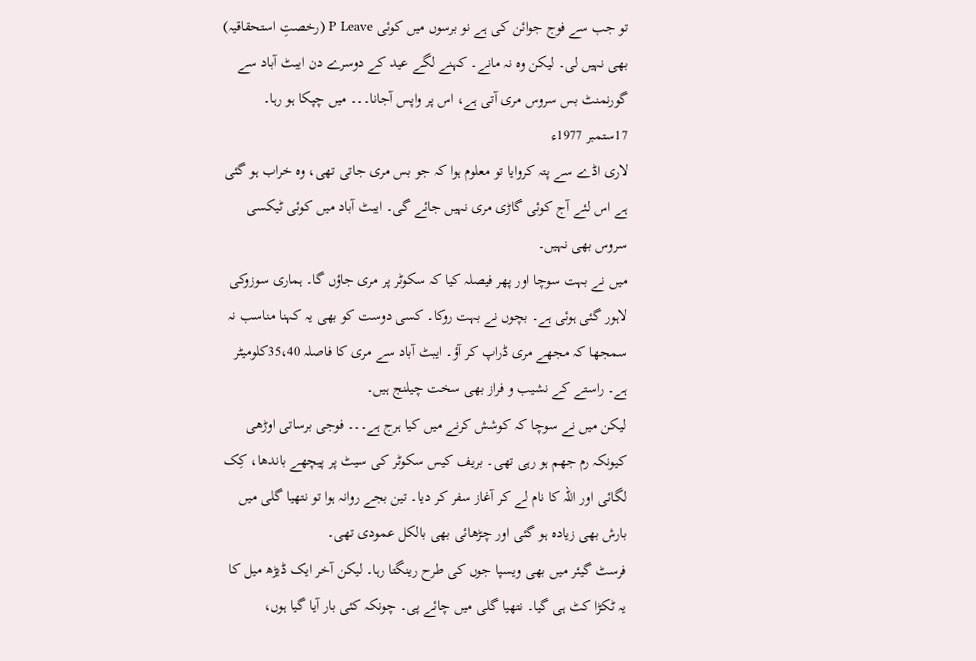تو جب سے فوج جوائن کی ہے نو برسوں میں کوئی P Leave (رخصتِ استحقاقیہ) بھی نہیں لی۔ لیکن وہ نہ مانے۔ کہنے لگے عید کے دوسرے دن ایبٹ آباد سے گورنمنٹ بس سروس مری آتی ہے، اس پر واپس آجانا۔۔۔ میں چپکا ہو رہا۔
17ستمبر 1977ء
لاری اڈے سے پتہ کروایا تو معلوم ہوا کہ جو بس مری جاتی تھی، وہ خراب ہو گئی ہے اس لئے آج کوئی گاڑی مری نہیں جائے گی۔ ایبٹ آباد میں کوئی ٹیکسی سروس بھی نہیں۔
میں نے بہت سوچا اور پھر فیصلہ کیا کہ سکوٹر پر مری جاؤں گا۔ ہماری سوزوکی لاہور گئی ہوئی ہے۔ بچوں نے بہت روکا۔ کسی دوست کو بھی یہ کہنا مناسب نہ سمجھا کہ مجھے مری ڈراپ کر آؤ۔ ایبٹ آباد سے مری کا فاصلہ 35،40کلومیٹر ہے۔ راستے کے نشیب و فراز بھی سخت چیلنج ہیں۔
لیکن میں نے سوچا کہ کوشش کرنے میں کیا ہرج ہے۔۔۔ فوجی برساتی اوڑھی کیونکہ رم جھم ہو رہی تھی۔ بریف کیس سکوٹر کی سیٹ پر پیچھے باندھا، کِک لگائی اور اللہ کا نام لے کر آغاز سفر کر دیا۔ تین بجے روانہ ہوا تو نتھیا گلی میں بارش بھی زیادہ ہو گئی اور چڑھائی بھی بالکل عمودی تھی۔
فرسٹ گیئر میں بھی ویسپا جوں کی طرح رینگتا رہا۔ لیکن آخر ایک ڈیڑھ میل کا یہ ٹکڑا کٹ ہی گیا۔ نتھیا گلی میں چائے پی۔ چونکہ کئی بار آیا گیا ہوں،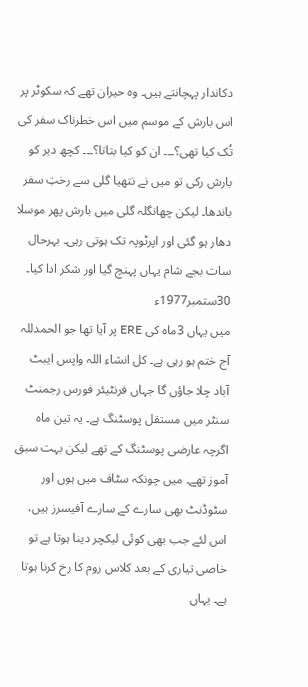دکاندار پہچانتے ہیں۔ وہ حیران تھے کہ سکوٹر پر اس بارش کے موسم میں اس خطرناک سفر کی تُک کیا تھی؟۔۔۔ ان کو کیا بتاتا؟۔۔۔ کچھ دیر کو بارش رکی تو میں نے نتھیا گلی سے رختِ سفر باندھا۔ لیکن چھانگلہ گلی میں بارش پھر موسلا دھار ہو گئی اور اپرٹوپہ تک ہوتی رہی۔ بہرحال سات بجے شام یہاں پہنچ گیا اور شکر ادا کیا۔
30ستمبر1977ء
میں یہاں 3ماہ کی ERE پر آیا تھا جو الحمدللہ آج ختم ہو رہی ہے۔ کل انشاء اللہ واپس ایبٹ آباد چلا جاؤں گا جہاں فرنٹیئر فورس رجمنٹ سنٹر میں مستقل پوسٹنگ ہے۔ یہ تین ماہ اگرچہ عارضی پوسٹنگ کے تھے لیکن بہت سبق آموز تھے۔ میں چونکہ سٹاف میں ہوں اور سٹوڈنٹ بھی سارے کے سارے آفیسرز ہیں، اس لئے جب بھی کوئی لیکچر دینا ہوتا ہے تو خاصی تیاری کے بعد کلاس روم کا رخ کرنا ہوتا ہے۔ یہاں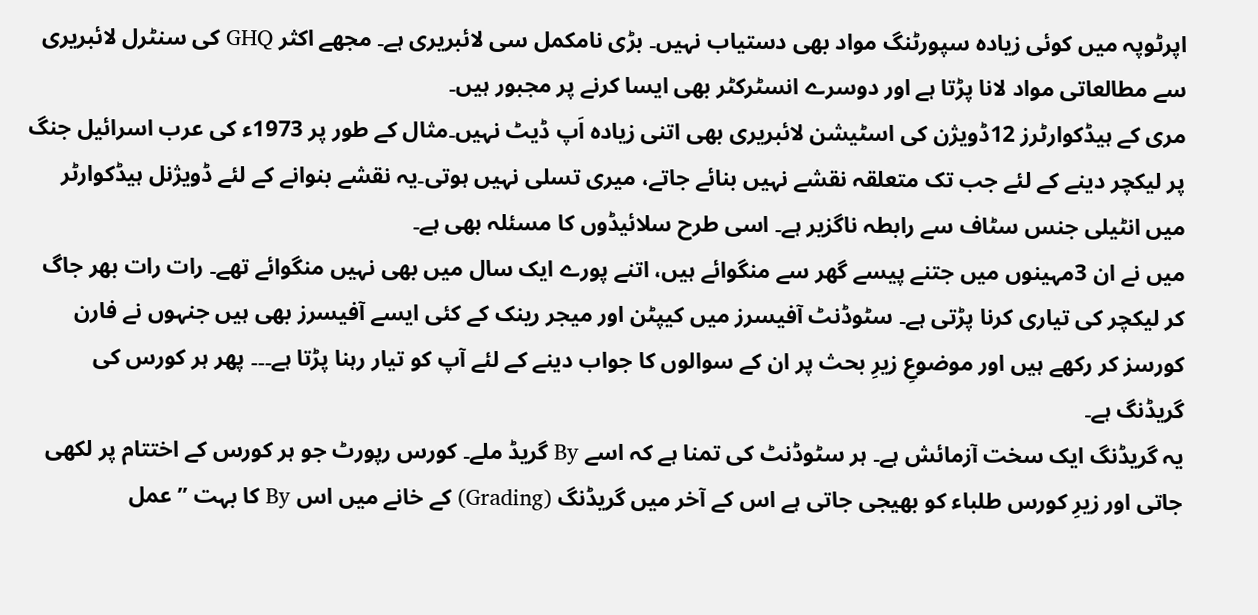اپرٹوپہ میں کوئی زیادہ سپورٹنگ مواد بھی دستیاب نہیں۔ بڑی نامکمل سی لائبریری ہے۔ مجھے اکثر GHQ کی سنٹرل لائبریری سے مطالعاتی مواد لانا پڑتا ہے اور دوسرے انسٹرکٹر بھی ایسا کرنے پر مجبور ہیں۔
مری کے ہیڈکوارٹرز 12ڈویژن کی اسٹیشن لائبریری بھی اتنی زیادہ اَپ ڈیٹ نہیں۔مثال کے طور پر 1973ء کی عرب اسرائیل جنگ پر لیکچر دینے کے لئے جب تک متعلقہ نقشے نہیں بنائے جاتے، میری تسلی نہیں ہوتی۔یہ نقشے بنوانے کے لئے ڈویژنل ہیڈکوارٹر میں انٹیلی جنس سٹاف سے رابطہ ناگزیر ہے۔ اسی طرح سلائیڈوں کا مسئلہ بھی ہے۔
میں نے ان 3مہینوں میں جتنے پیسے گھر سے منگوائے ہیں، اتنے پورے ایک سال میں بھی نہیں منگوائے تھے۔ رات رات بھر جاگ کر لیکچر کی تیاری کرنا پڑتی ہے۔ سٹوڈنٹ آفیسرز میں کیپٹن اور میجر رینک کے کئی ایسے آفیسرز بھی ہیں جنہوں نے فارن کورسز کر رکھے ہیں اور موضوعِ زیرِ بحث پر ان کے سوالوں کا جواب دینے کے لئے آپ کو تیار رہنا پڑتا ہے۔۔۔ پھر ہر کورس کی گریڈنگ ہے۔
یہ گریڈنگ ایک سخت آزمائش ہے۔ ہر سٹوڈنٹ کی تمنا ہے کہ اسے By گریڈ ملے۔ کورس رپورٹ جو ہر کورس کے اختتام پر لکھی جاتی اور زیرِ کورس طلباء کو بھیجی جاتی ہے اس کے آخر میں گریڈنگ (Grading) کے خانے میں اس By کا بہت ’’عمل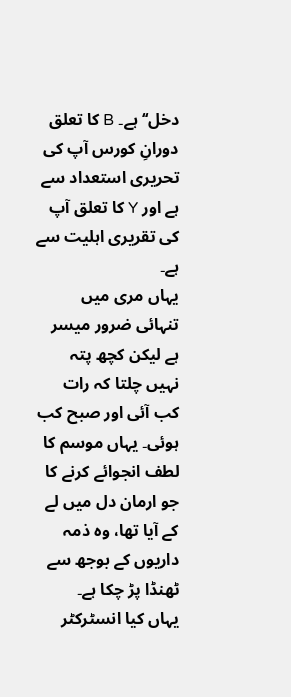دخل‘‘ ہے۔ B کا تعلق دورانِ کورس آپ کی تحریری استعداد سے ہے اور Y کا تعلق آپ کی تقریری اہلیت سے ہے۔
یہاں مری میں تنہائی ضرور میسر ہے لیکن کچھ پتہ نہیں چلتا کہ رات کب آئی اور صبح کب ہوئی۔ یہاں موسم کا لطف انجوائے کرنے کا جو ارمان دل میں لے کے آیا تھا، وہ ذمہ داریوں کے بوجھ سے ٹھنڈا پڑ چکا ہے۔
یہاں کیا انسٹرکٹر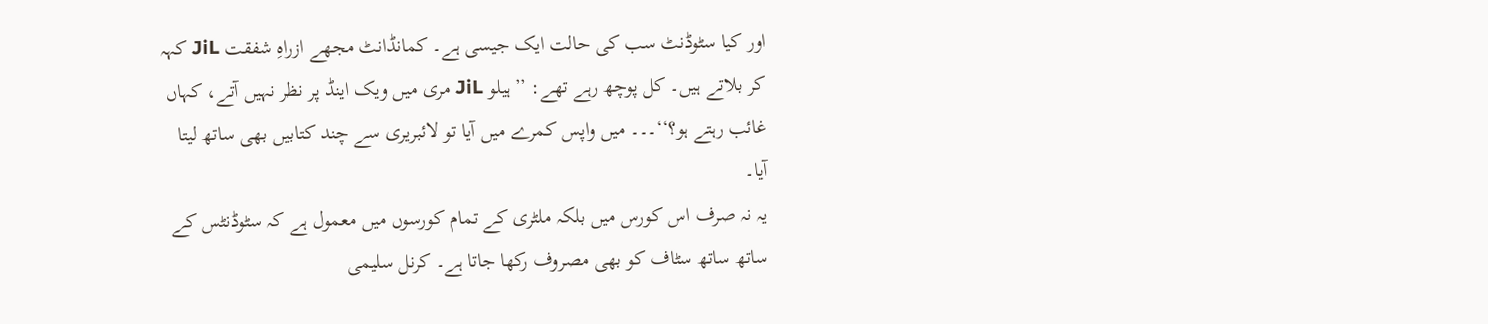اور کیا سٹوڈنٹ سب کی حالت ایک جیسی ہے۔ کمانڈانٹ مجھے ازراہِ شفقت JiL کہہ کر بلاتے ہیں۔ کل پوچھ رہے تھے: ’’ہیلو JiL مری میں ویک اینڈ پر نظر نہیں آتے، کہاں غائب رہتے ہو؟‘‘۔۔۔ میں واپس کمرے میں آیا تو لائبریری سے چند کتابیں بھی ساتھ لیتا آیا۔
یہ نہ صرف اس کورس میں بلکہ ملٹری کے تمام کورسوں میں معمول ہے کہ سٹوڈنٹس کے ساتھ ساتھ سٹاف کو بھی مصروف رکھا جاتا ہے۔ کرنل سلیمی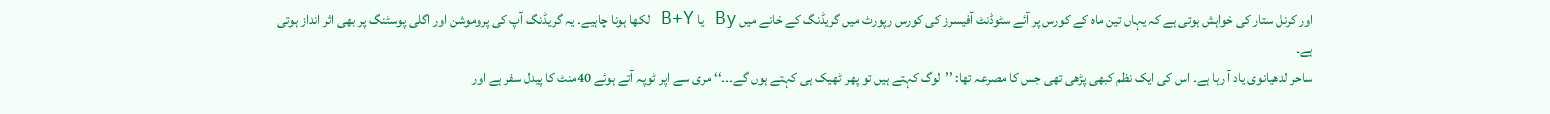اور کرنل ستار کی خواہش ہوتی ہے کہ یہاں تین ماہ کے کورس پر آئے سٹوڈنٹ آفیسرز کی کورس رپورٹ میں گریڈنگ کے خانے میں By یا B+Y لکھا ہونا چاہیے۔ یہ گریڈنگ آپ کی پروموشن اور اگلی پوسٹنگ پر بھی اثر انداز ہوتی ہے۔
ساحر لدھیانوی یاد آ رہا ہے۔ اس کی ایک نظم کبھی پڑھی تھی جس کا مصرعہ تھا: ’’لوگ کہتے ہیں تو پھر ٹھیک ہی کہتے ہوں گے۔۔۔‘‘ مری سے اپر ٹوپہ آتے ہوئے 40منٹ کا پیدل سفر ہے اور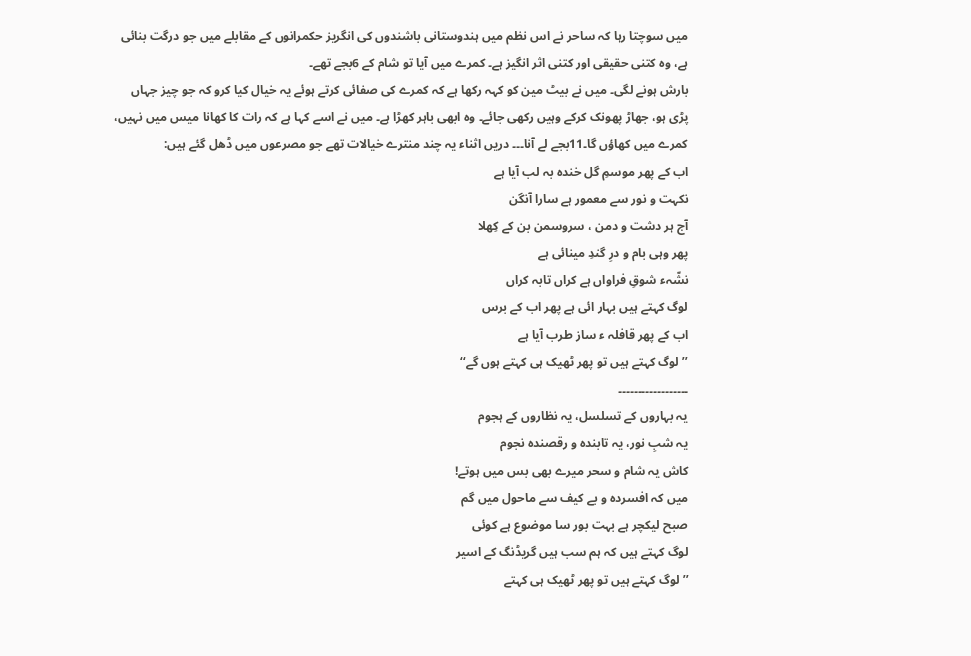میں سوچتا رہا کہ ساحر نے اس نظم میں ہندوستانی باشندوں کی انگریز حکمرانوں کے مقابلے میں جو درگت بنائی ہے، وہ کتنی حقیقی اور کتنی اثر انگیز ہے۔ کمرے میں آیا تو شام کے 6بجے تھے۔
بارش ہونے لگی۔ میں نے بیٹ مین کو کہہ رکھا ہے کہ کمرے کی صفائی کرتے ہوئے یہ خیال کیا کرو کہ جو چیز جہاں پڑی ہو، جھاڑ پھونک کرکے وہیں رکھی جائے۔ وہ ابھی باہر کھڑا ہے۔ میں نے اسے کہا ہے کہ رات کا کھانا میس میں نہیں، کمرے میں کھاؤں گا۔11بجے لے آنا۔۔۔ دریں اثناء یہ چند منترے خیالات تھے جو مصرعوں میں ڈھل گئے ہیں:
اب کے پھر موسمِ گل خندہ بہ لب آیا ہے
نکہت و نور سے معمور ہے سارا آنگن
آج ہر دشت و دمن ، سروسمن بن کے کِھلا
پھر وہی بام و درِ گندِ مینائی ہے
نشّہء شوقِ فراواں ہے کراں تابہ کراں
لوگ کہتے ہیں بہار ائی ہے پھر اب کے برس
اب کے پھر قافلہ ء ساز طرب آیا ہے
’’لوگ کہتے ہیں تو پھر ٹھیک ہی کہتے ہوں گے‘‘
۔۔۔۔۔۔۔۔۔۔۔۔۔۔۔۔۔۔
یہ بہاروں کے تسلسل، یہ نظاروں کے ہجوم
یہ شبِ نور، یہ تابندہ و رقصندہ نجوم
کاش یہ شام و سحر میرے بھی بس میں ہوتے!
میں کہ افسردہ و بے کیف سے ماحول میں گم
صبح لیکچر ہے بہت بور سا موضوع ہے کوئی
لوگ کہتے ہیں کہ ہم سب ہیں گریڈنگ کے اسیر
’’لوگ کہتے ہیں تو پھر ٹھیک ہی کہتے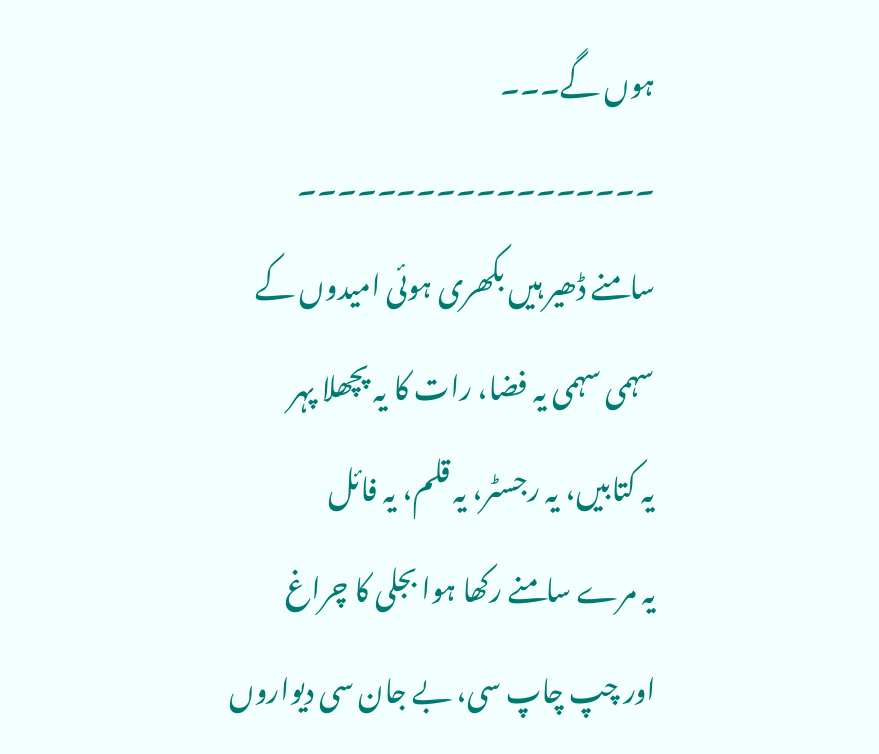ہوں گے۔۔۔
۔۔۔۔۔۔۔۔۔۔۔۔۔۔۔۔۔۔
سامنے ڈھیر ہیں بکھری ہوئی امیدوں کے
سہمی سہمی یہ فضا، رات کا یہ پچھلا پہر
یہ کتابیں، یہ رجسٹر، یہ قلم، یہ فائل
یہ مرے سامنے رکھا ہوا بجلی کا چراغ
اور چپ چاپ سی، بے جان سی دیواروں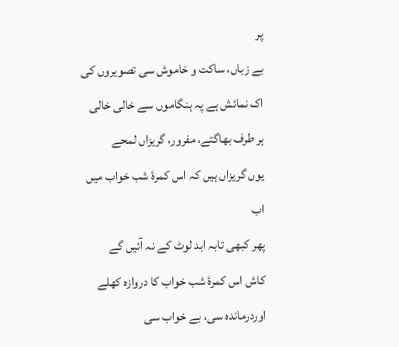پر
بے زباں، ساکت و خاموش سی تصویروں کی
اک نمائش ہے پہ ہنگاموں سے خالی خالی
ہر طرف بھاگتے، مفرور، گریزاں لمحے
یوں گریزاں ہیں کہ اس کمرۂ شب خواب میں اب
پھر کبھی تابہ ابد لوٹ کے نہ آئیں گے
کاش اس کمرۂ شب خواب کا دروازہ کھلے
اوردرماندہ سی، بے خواب سی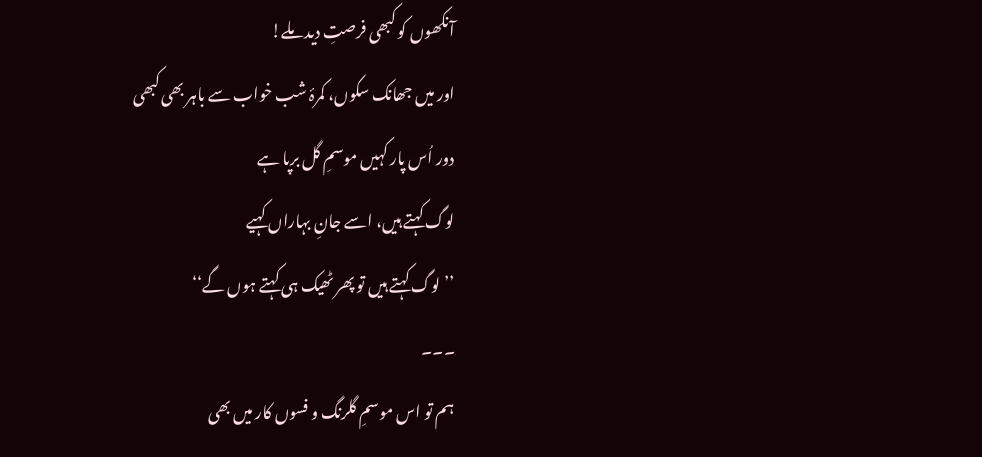آنکھوں کو کبھی فرصتِ دید ملے!
اور میں جھانک سکوں، کمرۂ شب خواب سے باہر بھی کبھی
دور اُس پار کہیں موسمِ گل برپا ہے
لوگ کہتے ہیں، اسے جانِ بہاراں کہیے
’’لوگ کہتے ہیں تو پھر ٹھیک ہی کہتے ہوں گے‘‘
۔۔۔
ہم تو اس موسمِ گلرنگ و فسوں کار میں بھی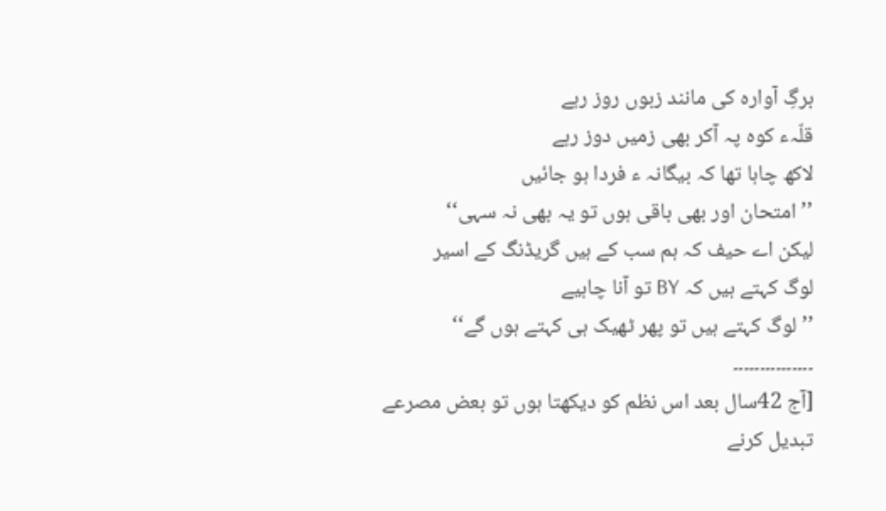برگِ آوارہ کی مانند زبوں روز رہے
قلّہء کوہ پہ آکر بھی زمیں دوز رہے
لاکھ چاہا تھا کہ بیگانہ ء فردا ہو جائیں
’’امتحان اور بھی باقی ہوں تو یہ بھی نہ سہی‘‘
لیکن اے حیف کہ ہم سب کے ہیں گریڈنگ کے اسیر
لوگ کہتے ہیں کہ BY تو آنا چاہیے
’’لوگ کہتے ہیں تو پھر ٹھیک ہی کہتے ہوں گے‘‘
۔۔۔۔۔۔۔۔۔۔۔۔۔۔۔
[آج 42سال بعد اس نظم کو دیکھتا ہوں تو بعض مصرعے تبدیل کرنے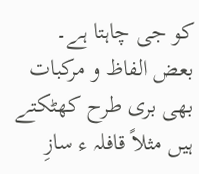کو جی چاہتا ہے۔ بعض الفاظ و مرکبات بھی بری طرح کھٹکتے ہیں مثلاً قافلہ ء سازِ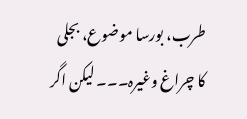طرب، بورسا موضوع، بجلی کا چراغ وغیرہ۔۔۔ لیکن اگر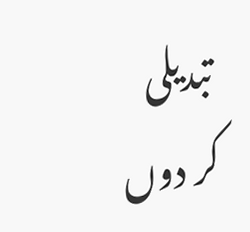تبدیلی کر دوں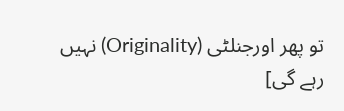تو پھر اورجنلٹی (Originality) نہیں رہے گی]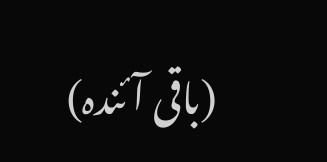(باقی آئندہ)